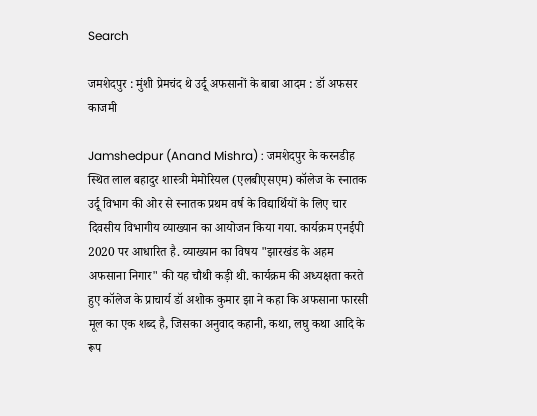Search

जमशेदपुर : मुंशी प्रेमचंद थे उर्दू अफसानों के बाबा आदम : डॉ अफसर काजमी

Jamshedpur (Anand Mishra) : जमशेदपुर के करनडीह स्थित लाल बहादुर शास्त्री मेमोरियल (एलबीएसएम) कॉलेज के स्नातक उर्दू विभाग की ओर से स्नातक प्रथम वर्ष के विद्यार्थियों के लिए चार दिवसीय विभागीय व्याख्यान का आयोजन किया गया. कार्यक्रम एनईपी 2020 पर आधारित है. व्याख्यान का विषय "झारखंड के अहम अफसाना निगार" की यह चौथी कड़ी थी. कार्यक्रम की अध्यक्षता करते हुए कॉलेज के प्राचार्य डॉ अशोक कुमार झा ने कहा कि अफसाना फारसी मूल का एक शब्द है, जिसका अनुवाद कहानी, कथा, लघु कथा आदि के रूप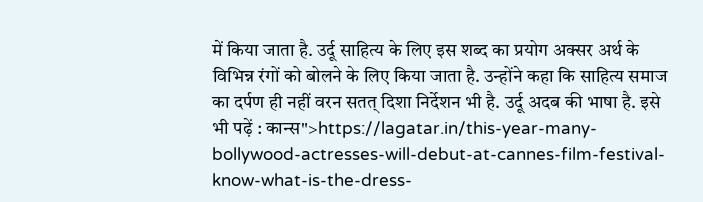में किया जाता है. उर्दू साहित्य के लिए इस शब्द का प्रयोग अक्सर अर्थ के विभिन्न रंगों को बोलने के लिए किया जाता है. उन्होंने कहा कि साहित्य समाज का दर्पण ही नहीं वरन सतत् दिशा निर्देशन भी है. उर्दू अदब की भाषा है. इसे भी पढ़ें : कान्स">https://lagatar.in/this-year-many-bollywood-actresses-will-debut-at-cannes-film-festival-know-what-is-the-dress-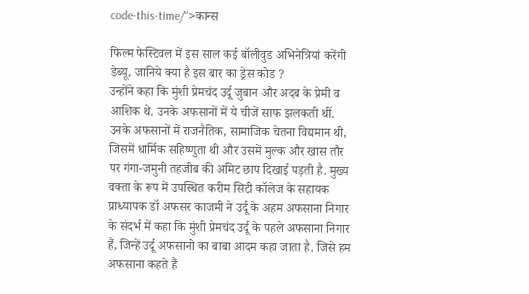code-this-time/">कान्स

फिल्म फेस्टिवल में इस साल कई बॉलीवुड अभिनेत्रियां करेंगी डेब्यू, जानिये क्या है इस बार का ड्रेस कोड ?
उन्होंने कहा कि मुंशी प्रेमचंद उर्दू जुबान और अदब के प्रेमी व आशिक थे. उनके अफसानों में ये चीजें साफ झलकती थीं. उनके अफसानों में राजनैतिक, सामाजिक चेतना विद्यमान थी, जिसमें धार्मिक सहिष्णुता थी और उसमें मुल्क और खास तौर पर गंगा-जमुनी तहजीब की अमिट छाप दिखाई पड़ती है. मुख्य वक्ता के रूप में उपस्थित करीम सिटी कॉलेज के सहायक प्राध्यापक डॉ अफसर काजमी ने उर्दू के अहम अफसाना निगार के संदर्भ में कहा कि मुंशी प्रेमचंद उर्दू के पहले अफसाना निगार हैं, जिन्हें उर्दू अफसानो का बाबा आदम कहा जाता है. जिसे हम अफसाना कहते हैं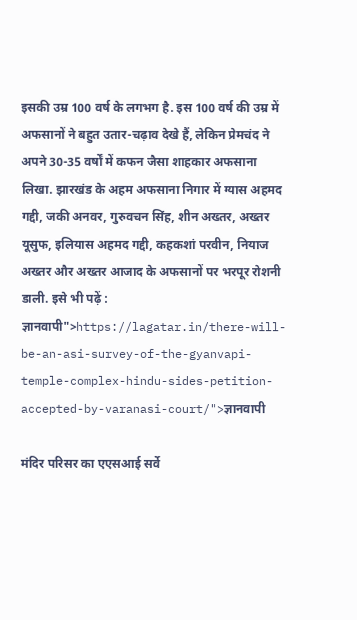इसकी उम्र 100 वर्ष के लगभग है. इस 100 वर्ष की उम्र में अफसानों ने बहुत उतार-चढ़ाव देखे हैं, लेकिन प्रेमचंद ने अपने 30-35 वर्षों में कफन जैसा शाहकार अफसाना लिखा. झारखंड के अहम अफसाना निगार में ग्यास अहमद गद्दी, जकी अनवर, गुरुवचन सिंह, शीन अख्तर, अख्तर यूसुफ, इलियास अहमद गद्दी, कहकशां परवीन, नियाज अख्तर और अख्तर आजाद के अफसानों पर भरपूर रोशनी डाली. इसे भी पढ़ें : ज्ञानवापी">https://lagatar.in/there-will-be-an-asi-survey-of-the-gyanvapi-temple-complex-hindu-sides-petition-accepted-by-varanasi-court/">ज्ञानवापी

मंदिर परिसर का एएसआई सर्वे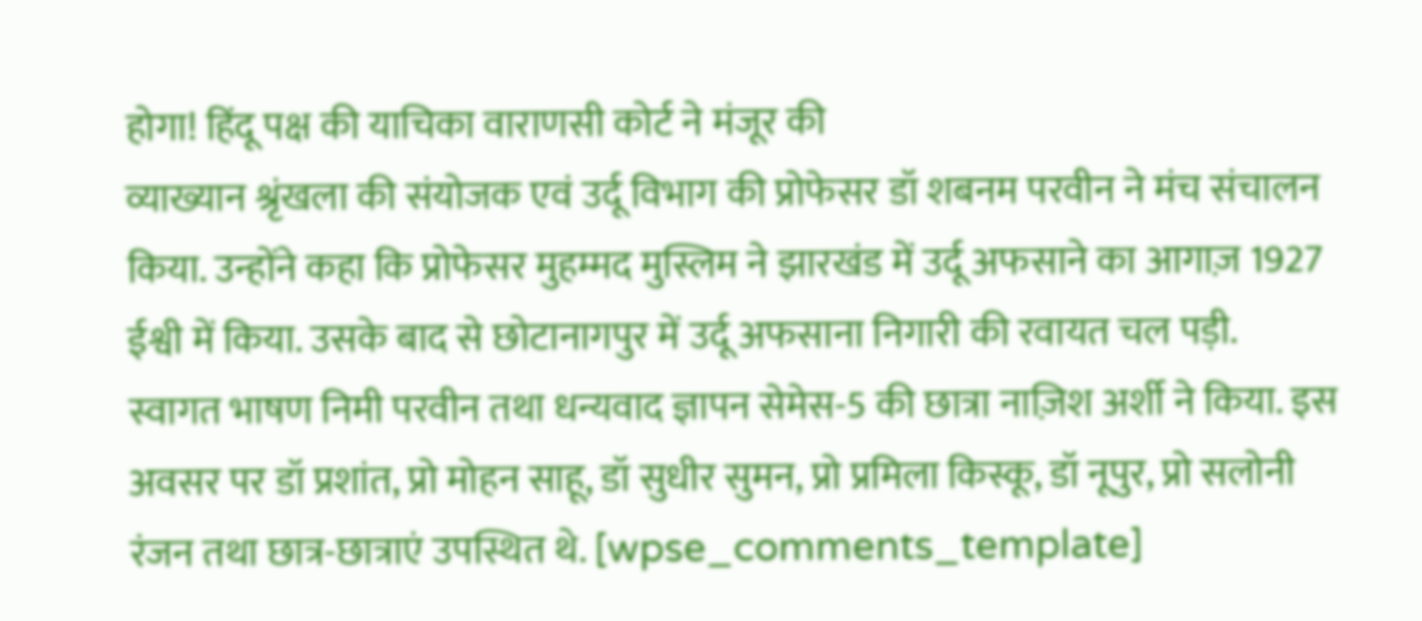होगा! हिंदू पक्ष की याचिका वाराणसी कोर्ट ने मंजूर की
व्याख्यान श्रृंखला की संयोजक एवं उर्दू विभाग की प्रोफेसर डॉ शबनम परवीन ने मंच संचालन किया. उन्होंने कहा कि प्रोफेसर मुहम्मद मुस्लिम ने झारखंड में उर्दू अफसाने का आगाज़ 1927 ईश्वी में किया. उसके बाद से छोटानागपुर में उर्दू अफसाना निगारी की रवायत चल पड़ी. स्वागत भाषण निमी परवीन तथा धन्यवाद ज्ञापन सेमेस-5 की छात्रा नाज़िश अर्शी ने किया. इस अवसर पर डॉ प्रशांत, प्रो मोहन साहू, डॉ सुधीर सुमन, प्रो प्रमिला किस्कू, डॉ नूपुर, प्रो सलोनी रंजन तथा छात्र-छात्राएं उपस्थित थे. [wpse_comments_template]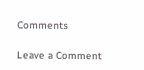Comments

Leave a Comment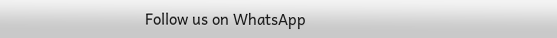Follow us on WhatsApp